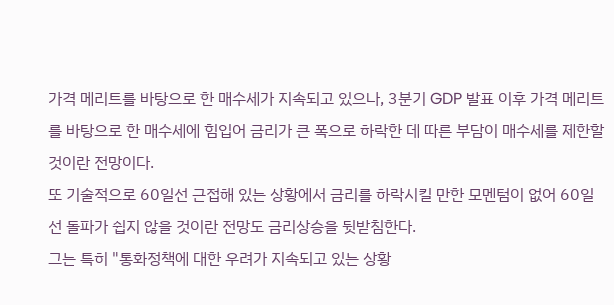가격 메리트를 바탕으로 한 매수세가 지속되고 있으나, 3분기 GDP 발표 이후 가격 메리트를 바탕으로 한 매수세에 힘입어 금리가 큰 폭으로 하락한 데 따른 부담이 매수세를 제한할 것이란 전망이다.
또 기술적으로 60일선 근접해 있는 상황에서 금리를 하락시킬 만한 모멘텀이 없어 60일선 돌파가 쉽지 않을 것이란 전망도 금리상승을 뒷받침한다.
그는 특히 "통화정책에 대한 우려가 지속되고 있는 상황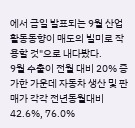에서 금일 발표되는 9월 산업활동동향이 매도의 빌미로 작용할 것"으로 내다봤다.
9월 수출이 전월 대비 20% 증가한 가운데 자동차 생산 및 판매가 각각 전년동월대비 42.6%, 76.0%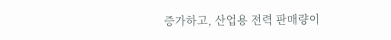증가하고, 산업용 전력 판매량이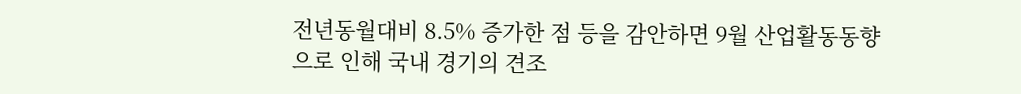전년동월대비 8.5% 증가한 점 등을 감안하면 9월 산업활동동향으로 인해 국내 경기의 견조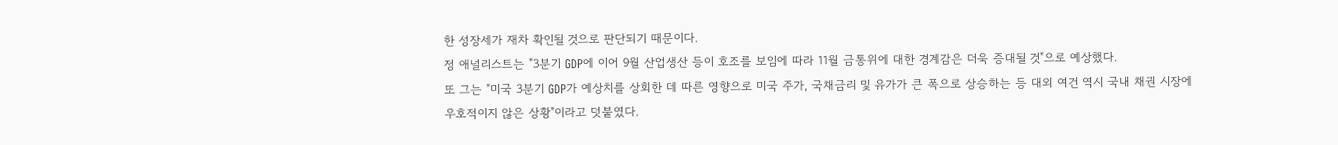한 성장세가 재차 확인될 것으로 판단되기 때문이다.
정 애널리스트는 "3분기 GDP에 이어 9월 산업생산 등이 호조를 보임에 따라 11월 금통위에 대한 경계감은 더욱 증대될 것"으로 예상했다.
또 그는 "미국 3분기 GDP가 예상치를 상회한 데 따른 영향으로 미국 주가, 국채금리 및 유가가 큰 폭으로 상승하는 등 대외 여건 역시 국내 채권 시장에 우호적이지 않은 상황"이라고 덧붙였다.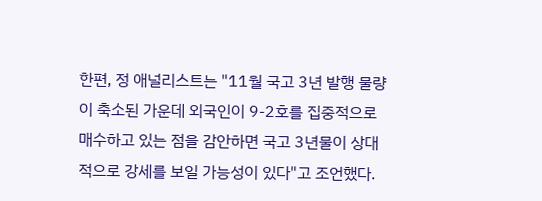한편, 정 애널리스트는 "11월 국고 3년 발행 물량이 축소된 가운데 외국인이 9-2호를 집중적으로 매수하고 있는 점을 감안하면 국고 3년물이 상대적으로 강세를 보일 가능성이 있다"고 조언했다.